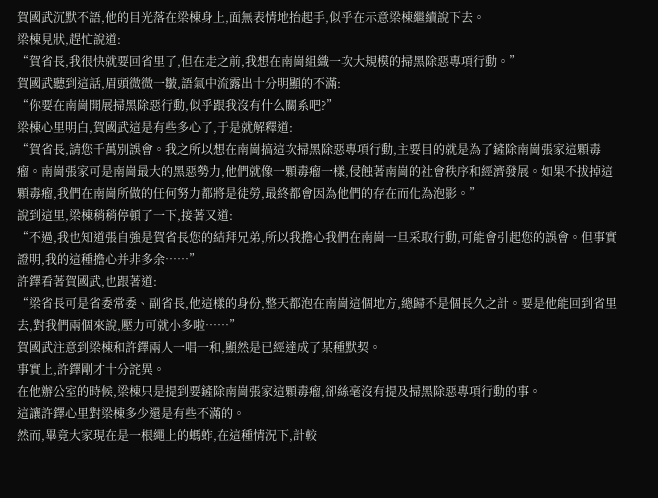賀國武沉默不語,他的目光落在梁棟身上,面無表情地抬起手,似乎在示意梁棟繼續說下去。
梁棟見狀,趕忙說道:
“賀省長,我很快就要回省里了,但在走之前,我想在南崗組織一次大規模的掃黑除惡專項行動。”
賀國武聽到這話,眉頭微微一皺,語氣中流露出十分明顯的不滿:
“你要在南崗開展掃黑除惡行動,似乎跟我沒有什么關系吧?”
梁棟心里明白,賀國武這是有些多心了,于是就解釋道:
“賀省長,請您千萬別誤會。我之所以想在南崗搞這次掃黑除惡專項行動,主要目的就是為了鏟除南崗張家這顆毒瘤。南崗張家可是南崗最大的黑惡勢力,他們就像一顆毒瘤一樣,侵蝕著南崗的社會秩序和經濟發展。如果不拔掉這顆毒瘤,我們在南崗所做的任何努力都將是徒勞,最終都會因為他們的存在而化為泡影。”
說到這里,梁棟稍稍停頓了一下,接著又道:
“不過,我也知道張自強是賀省長您的結拜兄弟,所以我擔心我們在南崗一旦采取行動,可能會引起您的誤會。但事實證明,我的這種擔心并非多余……”
許鐸看著賀國武,也跟著道:
“梁省長可是省委常委、副省長,他這樣的身份,整天都泡在南崗這個地方,總歸不是個長久之計。要是他能回到省里去,對我們兩個來說,壓力可就小多啦……”
賀國武注意到梁棟和許鐸兩人一唱一和,顯然是已經達成了某種默契。
事實上,許鐸剛才十分詫異。
在他辦公室的時候,梁棟只是提到要鏟除南崗張家這顆毒瘤,卻絲毫沒有提及掃黑除惡專項行動的事。
這讓許鐸心里對梁棟多少還是有些不滿的。
然而,畢竟大家現在是一根繩上的螞蚱,在這種情況下,計較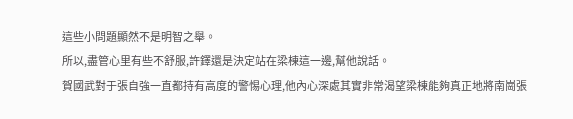這些小問題顯然不是明智之舉。
所以,盡管心里有些不舒服,許鐸還是決定站在梁棟這一邊,幫他說話。
賀國武對于張自強一直都持有高度的警惕心理,他內心深處其實非常渴望梁棟能夠真正地將南崗張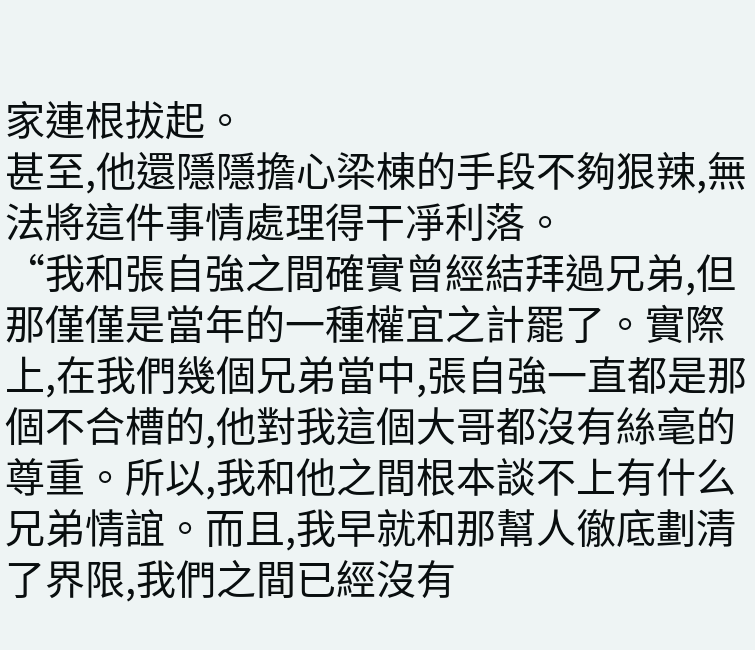家連根拔起。
甚至,他還隱隱擔心梁棟的手段不夠狠辣,無法將這件事情處理得干凈利落。
“我和張自強之間確實曾經結拜過兄弟,但那僅僅是當年的一種權宜之計罷了。實際上,在我們幾個兄弟當中,張自強一直都是那個不合槽的,他對我這個大哥都沒有絲毫的尊重。所以,我和他之間根本談不上有什么兄弟情誼。而且,我早就和那幫人徹底劃清了界限,我們之間已經沒有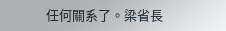任何關系了。梁省長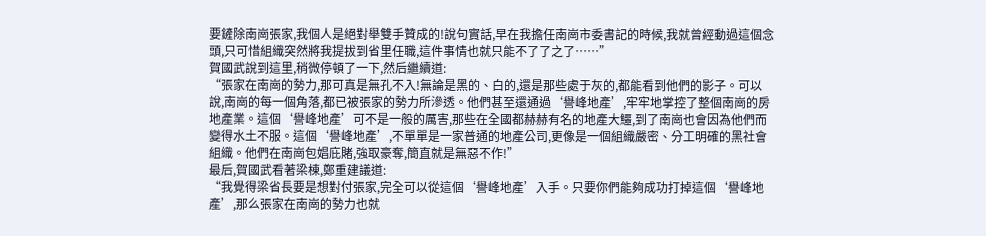要鏟除南崗張家,我個人是絕對舉雙手贊成的!說句實話,早在我擔任南崗市委書記的時候,我就曾經動過這個念頭,只可惜組織突然將我提拔到省里任職,這件事情也就只能不了了之了……”
賀國武說到這里,稍微停頓了一下,然后繼續道:
“張家在南崗的勢力,那可真是無孔不入!無論是黑的、白的,還是那些處于灰的,都能看到他們的影子。可以說,南崗的每一個角落,都已被張家的勢力所滲透。他們甚至還通過‘譽峰地產’,牢牢地掌控了整個南崗的房地產業。這個‘譽峰地產’可不是一般的厲害,那些在全國都赫赫有名的地產大鱷,到了南崗也會因為他們而變得水土不服。這個‘譽峰地產’,不單單是一家普通的地產公司,更像是一個組織嚴密、分工明確的黑社會組織。他們在南崗包娼庇賭,強取豪奪,簡直就是無惡不作!”
最后,賀國武看著梁棟,鄭重建議道:
“我覺得梁省長要是想對付張家,完全可以從這個‘譽峰地產’入手。只要你們能夠成功打掉這個‘譽峰地產’,那么張家在南崗的勢力也就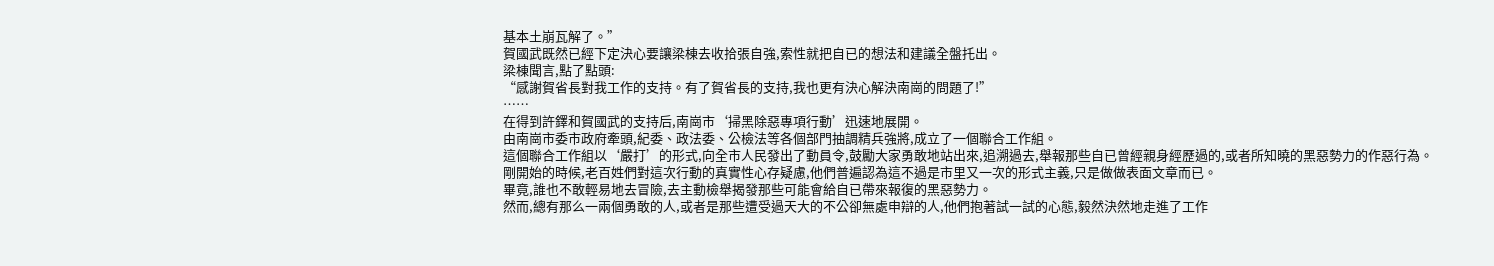基本土崩瓦解了。”
賀國武既然已經下定決心要讓梁棟去收拾張自強,索性就把自已的想法和建議全盤托出。
梁棟聞言,點了點頭:
“感謝賀省長對我工作的支持。有了賀省長的支持,我也更有決心解決南崗的問題了!”
……
在得到許鐸和賀國武的支持后,南崗市‘掃黑除惡專項行動’迅速地展開。
由南崗市委市政府牽頭,紀委、政法委、公檢法等各個部門抽調精兵強將,成立了一個聯合工作組。
這個聯合工作組以‘嚴打’的形式,向全市人民發出了動員令,鼓勵大家勇敢地站出來,追溯過去,舉報那些自已曾經親身經歷過的,或者所知曉的黑惡勢力的作惡行為。
剛開始的時候,老百姓們對這次行動的真實性心存疑慮,他們普遍認為這不過是市里又一次的形式主義,只是做做表面文章而已。
畢竟,誰也不敢輕易地去冒險,去主動檢舉揭發那些可能會給自已帶來報復的黑惡勢力。
然而,總有那么一兩個勇敢的人,或者是那些遭受過天大的不公卻無處申辯的人,他們抱著試一試的心態,毅然決然地走進了工作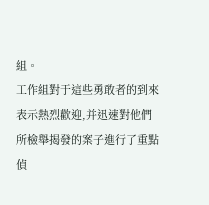組。
工作組對于這些勇敢者的到來表示熱烈歡迎,并迅速對他們所檢舉揭發的案子進行了重點偵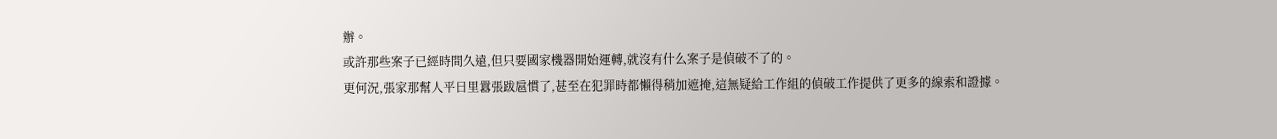辦。
或許那些案子已經時間久遠,但只要國家機器開始運轉,就沒有什么案子是偵破不了的。
更何況,張家那幫人平日里囂張跋扈慣了,甚至在犯罪時都懶得稍加遮掩,這無疑給工作組的偵破工作提供了更多的線索和證據。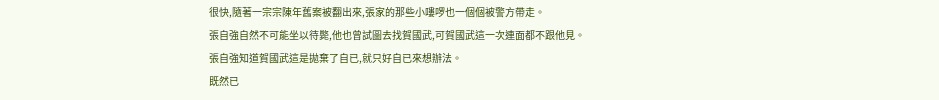很快,隨著一宗宗陳年舊案被翻出來,張家的那些小嘍啰也一個個被警方帶走。
張自強自然不可能坐以待斃,他也曾試圖去找賀國武,可賀國武這一次連面都不跟他見。
張自強知道賀國武這是拋棄了自已,就只好自已來想辦法。
既然已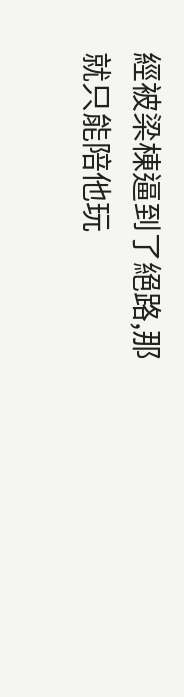經被梁棟逼到了絕路,那就只能陪他玩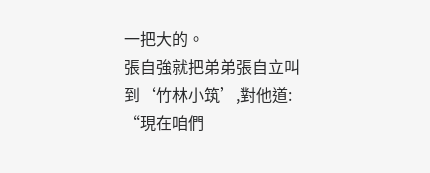一把大的。
張自強就把弟弟張自立叫到‘竹林小筑’,對他道:
“現在咱們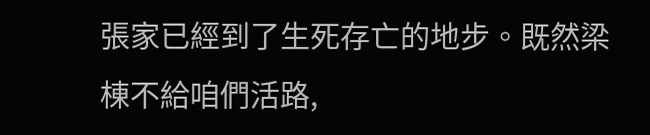張家已經到了生死存亡的地步。既然梁棟不給咱們活路,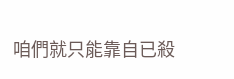咱們就只能靠自已殺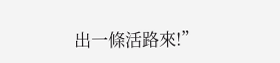出一條活路來!”